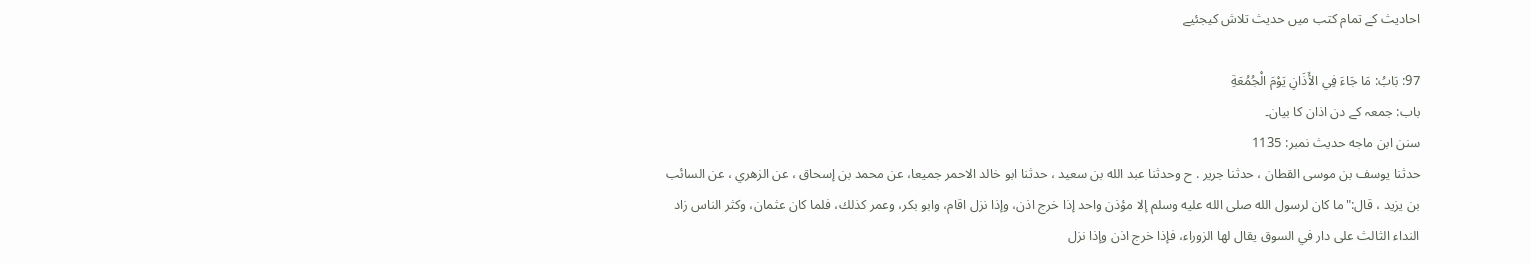احادیث کے تمام کتب میں حدیث تلاش کیجئیے

97: بَابُ: مَا جَاءَ فِي الأَذَانِ يَوْمَ الْجُمُعَةِ
باب: جمعہ کے دن اذان کا بیان۔
سنن ابن ماجه حدیث نمبر: 1135
حدثنا يوسف بن موسى القطان ، حدثنا جرير . ح وحدثنا عبد الله بن سعيد ، حدثنا ابو خالد الاحمر جميعا، عن محمد بن إسحاق ، عن الزهري ، عن السائب بن يزيد ، قال:"ما كان لرسول الله صلى الله عليه وسلم إلا مؤذن واحد إذا خرج اذن، وإذا نزل اقام، وابو بكر، وعمر كذلك، فلما كان عثمان، وكثر الناس زاد النداء الثالث على دار في السوق يقال لها الزوراء، فإذا خرج اذن وإذا نزل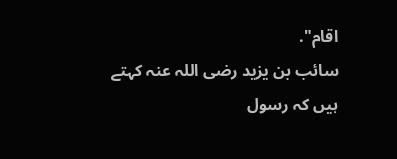اقام".
سائب بن یزید رضی اللہ عنہ کہتے ہیں کہ رسول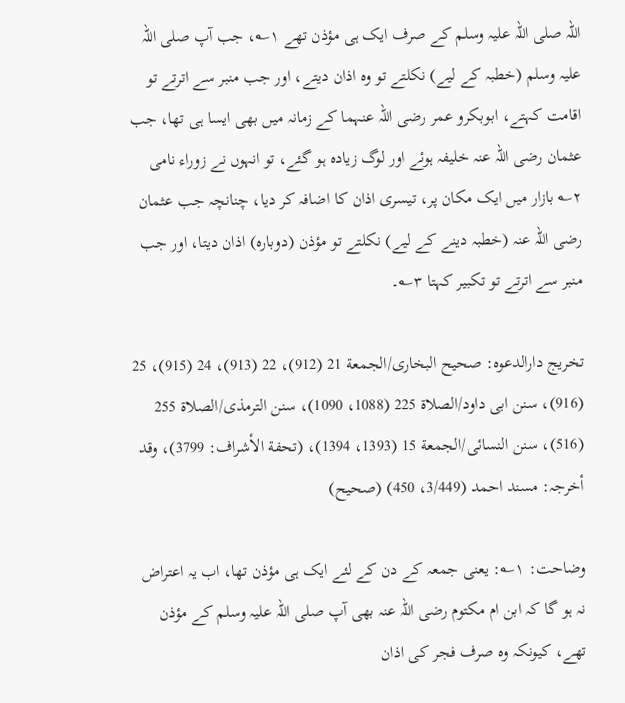اللہ صلی اللہ علیہ وسلم کے صرف ایک ہی مؤذن تھے ۱؎، جب آپ صلی اللہ علیہ وسلم (خطبہ کے لیے) نکلتے تو وہ اذان دیتے، اور جب منبر سے اترتے تو اقامت کہتے، ابوبکرو عمر رضی اللہ عنہما کے زمانہ میں بھی ایسا ہی تھا، جب عثمان رضی اللہ عنہ خلیفہ ہوئے اور لوگ زیادہ ہو گئے، تو انہوں نے زوراء نامی ۲؎ بازار میں ایک مکان پر، تیسری اذان کا اضافہ کر دیا، چنانچہ جب عثمان رضی اللہ عنہ (خطبہ دینے کے لیے) نکلتے تو مؤذن (دوبارہ) اذان دیتا، اور جب منبر سے اترتے تو تکبیر کہتا ۳؎۔

تخریج دارالدعوہ: صحیح البخاری/الجمعة 21 (912)، 22 (913)، 24 (915)، 25 (916)، سنن ابی داود/الصلاة 225 (1088، 1090)، سنن الترمذی/الصلاة 255 (516)، سنن النسائی/الجمعة 15 (1393، 1394)، (تحفة الأشراف: 3799)، وقد أخرجہ: مسند احمد (3/449، 450) (صحیح)

وضاحت: ۱؎: یعنی جمعہ کے دن کے لئے ایک ہی مؤذن تھا، اب یہ اعتراض نہ ہو گا کہ ابن ام مکتوم رضی اللہ عنہ بھی آپ صلی اللہ علیہ وسلم کے مؤذن تھے، کیونکہ وہ صرف فجر کی اذان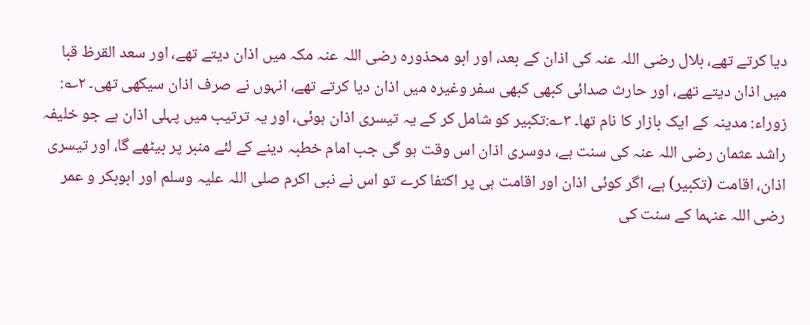دیا کرتے تھے، بلال رضی اللہ عنہ کی اذان کے بعد، اور ابو محذورہ رضی اللہ عنہ مکہ میں اذان دیتے تھے، اور سعد القرظ قبا میں اذان دیتے تھے، اور حارث صدائی کبھی کبھی سفر وغیرہ میں اذان دیا کرتے تھے، انہوں نے صرف اذان سیکھی تھی۔ ۲؎: زوراء: مدینہ کے ایک بازار کا نام تھا۔ ۳؎:تکبیر کو شامل کر کے یہ تیسری اذان ہوئی، اور یہ ترتیب میں پہلی اذان ہے جو خلیفہ راشد عثمان رضی اللہ عنہ کی سنت ہے، دوسری اذان اس وقت ہو گی جب امام خطبہ دینے کے لئے منبر پر بیٹھے گا، اور تیسری اذان، اقامت (تکبیر) ہے، اگر کوئی اذان اور اقامت ہی پر اکتفا کرے تو اس نے نبی اکرم صلی اللہ علیہ وسلم اور ابوبکر و عمر رضی اللہ عنہما کے سنت کی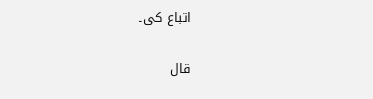اتباع کی۔

قال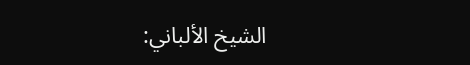الشيخ الألباني: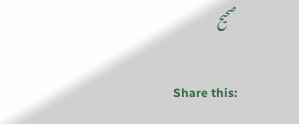صحيح

Share this: